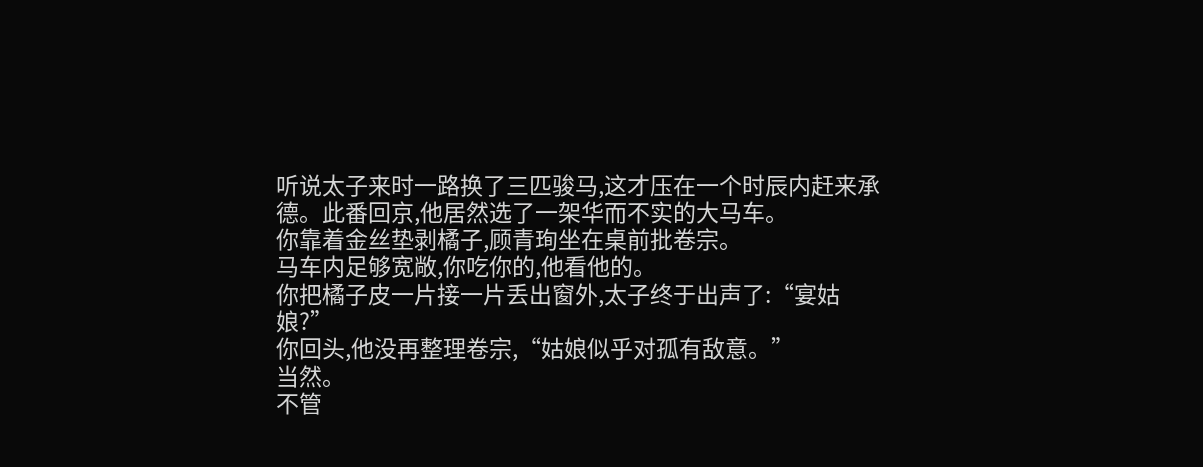听说太子来时一路换了三匹骏马,这才压在一个时辰内赶来承德。此番回京,他居然选了一架华而不实的大马车。
你靠着金丝垫剥橘子,顾青珣坐在桌前批卷宗。
马车内足够宽敞,你吃你的,他看他的。
你把橘子皮一片接一片丢出窗外,太子终于出声了:“宴姑娘?”
你回头,他没再整理卷宗,“姑娘似乎对孤有敌意。”
当然。
不管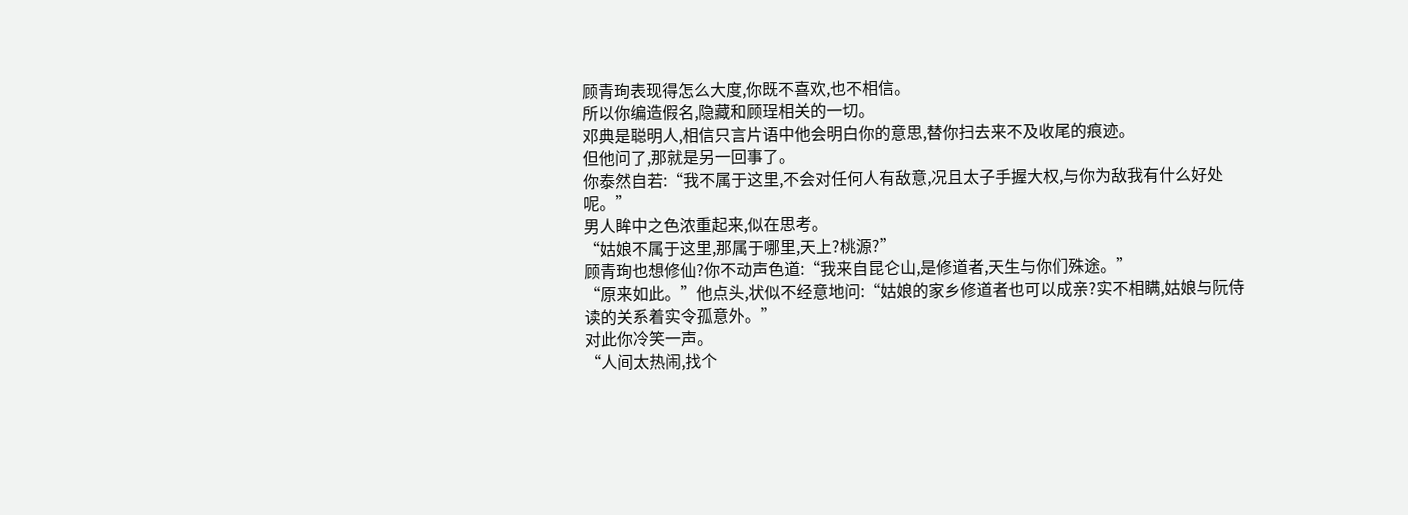顾青珣表现得怎么大度,你既不喜欢,也不相信。
所以你编造假名,隐藏和顾珵相关的一切。
邓典是聪明人,相信只言片语中他会明白你的意思,替你扫去来不及收尾的痕迹。
但他问了,那就是另一回事了。
你泰然自若:“我不属于这里,不会对任何人有敌意,况且太子手握大权,与你为敌我有什么好处呢。”
男人眸中之色浓重起来,似在思考。
“姑娘不属于这里,那属于哪里,天上?桃源?”
顾青珣也想修仙?你不动声色道:“我来自昆仑山,是修道者,天生与你们殊途。”
“原来如此。”他点头,状似不经意地问:“姑娘的家乡修道者也可以成亲?实不相瞒,姑娘与阮侍读的关系着实令孤意外。”
对此你冷笑一声。
“人间太热闹,找个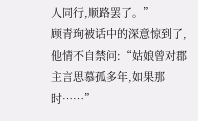人同行,顺路罢了。”
顾青珣被话中的深意惊到了,他情不自禁问:“姑娘曾对郡主言思慕孤多年,如果那时……”